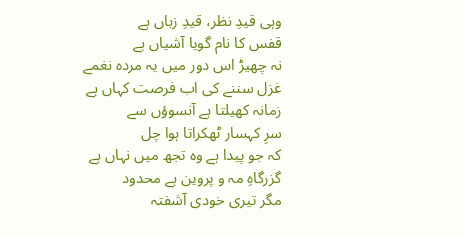وہی قیدِ نظر، قیدِ زباں ہے
قفس کا نام گویا آشیاں ہے
نہ چھیڑ اس دور میں یہ مردہ نغمے
غزل سننے کی اب فرصت کہاں ہے
زمانہ کھیلتا ہے آنسوؤں سے
سرِ کہسار ٹھکراتا ہوا چل
کہ جو پیدا ہے وہ تجھ میں نہاں ہے
گزرگاہِ مہ و پروین ہے محدود
مگر تیری خودی آشفتہ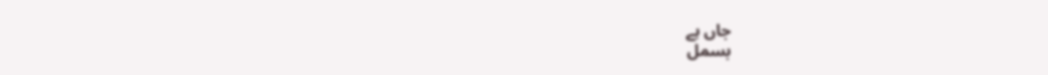جاں ہے
بسمل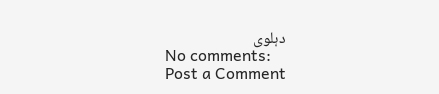دہلوی
No comments:
Post a Comment